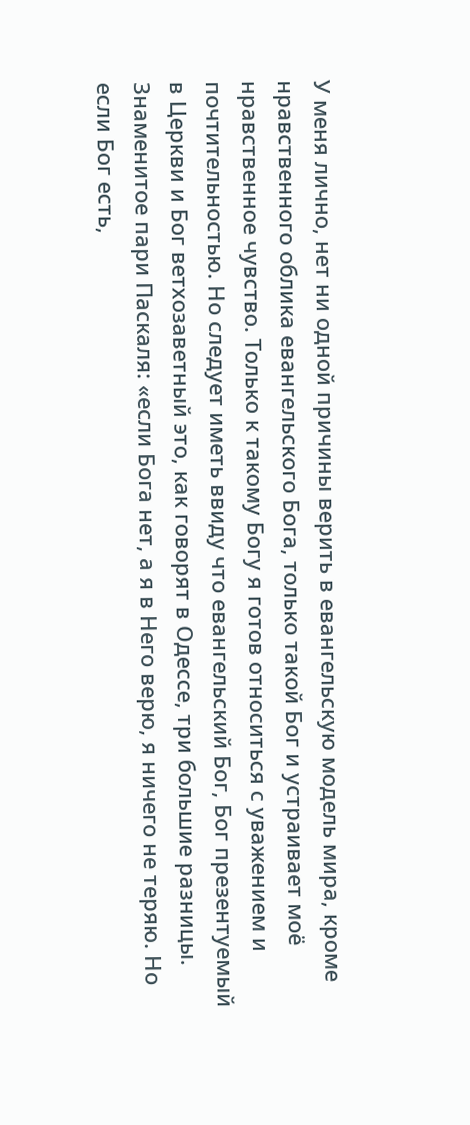У меня лично, нет ни одной причины верить в евангельскую модель мира, кроме нравственного облика евангельского Бога, только такой Бог и устраивает моё нравственное чувство. Только к такому Богу я готов относиться с уважением и почтительностью. Но следует иметь ввиду что евангельский Бог, Бог презентуемый в Церкви и Бог ветхозаветный это, как говорят в Одессе, три большие разницы.
Знаменитое пари Паскаля: «если Бога нет, а я в Него верю, я ничего не теряю. Но если Бог есть,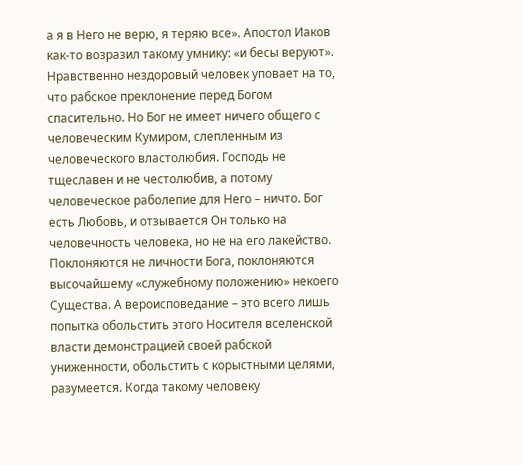а я в Него не верю, я теряю все». Апостол Иаков как-то возразил такому умнику: «и бесы веруют». Нравственно нездоровый человек уповает на то, что рабское преклонение перед Богом спасительно. Но Бог не имеет ничего общего с человеческим Кумиром, слепленным из человеческого властолюбия. Господь не тщеславен и не честолюбив, а потому человеческое раболепие для Него – ничто. Бог есть Любовь, и отзывается Он только на человечность человека, но не на его лакейство.
Поклоняются не личности Бога, поклоняются высочайшему «служебному положению» некоего Существа. А вероисповедание – это всего лишь попытка обольстить этого Носителя вселенской власти демонстрацией своей рабской униженности, обольстить с корыстными целями, разумеется. Когда такому человеку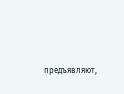предъявляют,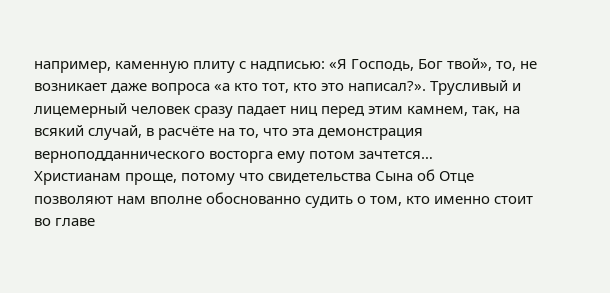например, каменную плиту с надписью: «Я Господь, Бог твой», то, не возникает даже вопроса «а кто тот, кто это написал?». Трусливый и лицемерный человек сразу падает ниц перед этим камнем, так, на всякий случай, в расчёте на то, что эта демонстрация верноподданнического восторга ему потом зачтется…
Христианам проще, потому что свидетельства Сына об Отце позволяют нам вполне обоснованно судить о том, кто именно стоит во главе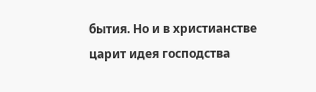бытия. Но и в христианстве царит идея господства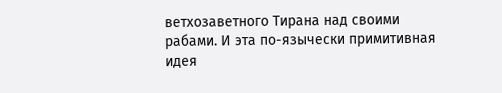ветхозаветного Тирана над своими рабами. И эта по-язычески примитивная идея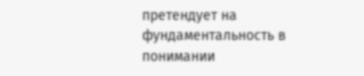претендует на фундаментальность в понимании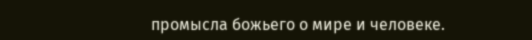промысла божьего о мире и человеке.